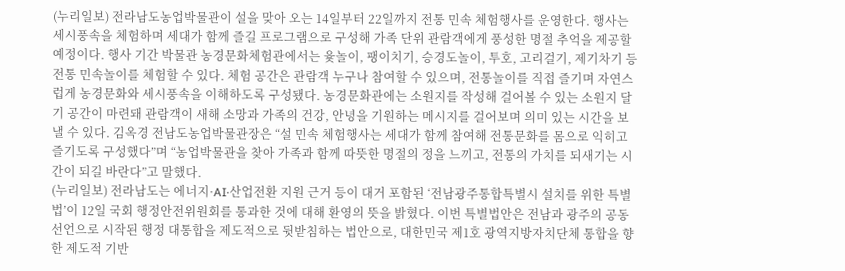(누리일보) 전라남도농업박물관이 설을 맞아 오는 14일부터 22일까지 전통 민속 체험행사를 운영한다. 행사는 세시풍속을 체험하며 세대가 함께 즐길 프로그램으로 구성해 가족 단위 관람객에게 풍성한 명절 추억을 제공할 예정이다. 행사 기간 박물관 농경문화체험관에서는 윷놀이, 팽이치기, 승경도놀이, 투호, 고리걸기, 제기차기 등 전통 민속놀이를 체험할 수 있다. 체험 공간은 관람객 누구나 참여할 수 있으며, 전통놀이를 직접 즐기며 자연스럽게 농경문화와 세시풍속을 이해하도록 구성됐다. 농경문화관에는 소원지를 작성해 걸어볼 수 있는 소원지 달기 공간이 마련돼 관람객이 새해 소망과 가족의 건강, 안녕을 기원하는 메시지를 걸어보며 의미 있는 시간을 보낼 수 있다. 김옥경 전남도농업박물관장은 “설 민속 체험행사는 세대가 함께 참여해 전통문화를 몸으로 익히고 즐기도록 구성했다”며 “농업박물관을 찾아 가족과 함께 따뜻한 명절의 정을 느끼고, 전통의 가치를 되새기는 시간이 되길 바란다”고 말했다.
(누리일보) 전라남도는 에너지·AI·산업전환 지원 근거 등이 대거 포함된 ‘전남광주통합특별시 설치를 위한 특별법’이 12일 국회 행정안전위원회를 통과한 것에 대해 환영의 뜻을 밝혔다. 이번 특별법안은 전남과 광주의 공동선언으로 시작된 행정 대통합을 제도적으로 뒷받침하는 법안으로, 대한민국 제1호 광역지방자치단체 통합을 향한 제도적 기반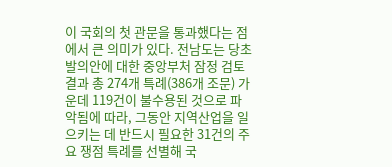이 국회의 첫 관문을 통과했다는 점에서 큰 의미가 있다. 전남도는 당초 발의안에 대한 중앙부처 잠정 검토 결과 총 274개 특례(386개 조문) 가운데 119건이 불수용된 것으로 파악됨에 따라, 그동안 지역산업을 일으키는 데 반드시 필요한 31건의 주요 쟁점 특례를 선별해 국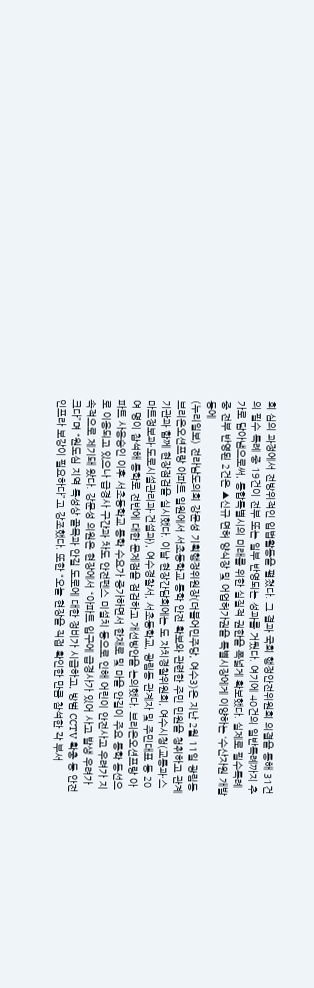회 심의 과정에서 전방위적인 입법활동을 펼쳤다. 그 결과 국회 행정안전위원회 의결을 통해 31건의 필수 특례 중 19건이 전부 또는 일부 반영되는 성과를 거뒀다. 여기에 40건의 일반특례까지 추가로 담아냄으로써, 통합특별시의 미래를 위한 실질적 권한을 폭넓게 확보했다. 실제로 필수특례 중 전부 반영된 2건은 ▲신규 면허 양식장 및 어업허가권을 특별시장에게 이양하는 ‘수산자원 개발 등에
(누리일보) 전라남도의회 강문성 기획행정위원장(더불어민주당, 여수3)은 지난 2월 11일 광림동 브리온오션프랑 아파트 일원에서 서초등학교 통학 안전 확보와 관련한 주민 민원을 청취하고 관계기관과 함께 현장점검을 실시했다. 이날 현장간담회에는 도 자치경찰위원회, 여수시청(교통과·스마트정보과·도로시설관리과·건설과), 여수경찰서, 서초등학교, 광림동 관계자 및 주민대표 등 20여 명이 참석해 통학로 전반에 대한 문제점을 점검하고 개선방안을 논의했다. 브리온오션프랑 아파트 사용승인 이후 서초등학교 통학 수요가 증가하면서 한재로 및 마을 안길이 주요 통학 동선으로 이용되고 있으나 급경사 구간과 차도 안전펜스 미설치 등으로 인해 어린이 안전사고 우려가 지속적으로 제기돼 왔다. 강문성 의원은 현장에서 “아파트 입구에 급경사가 있어 사고 발생 우려가 크다”며 “원도심 지역 특성상 골목과 안길 도로에 대한 정비가 시급하고, 방범 CCTV 확충 등 안전 인프라 보강이 필요하다”고 강조했다. 또한 “오늘 현장을 직접 확인한 만큼 참석한 각 부서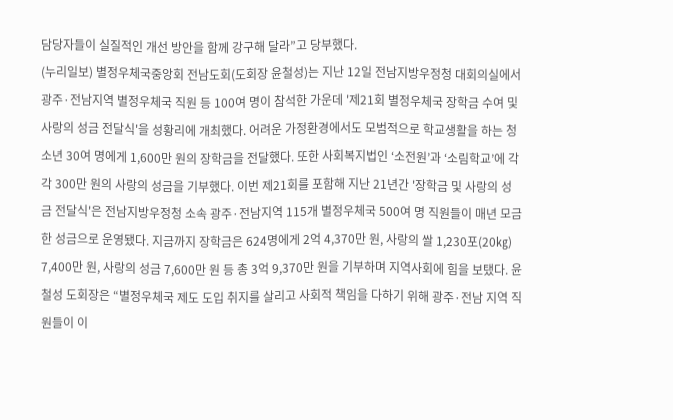담당자들이 실질적인 개선 방안을 함께 강구해 달라”고 당부했다.
(누리일보) 별정우체국중앙회 전남도회(도회장 윤철성)는 지난 12일 전남지방우정청 대회의실에서 광주·전남지역 별정우체국 직원 등 100여 명이 참석한 가운데 '제21회 별정우체국 장학금 수여 및 사랑의 성금 전달식'을 성황리에 개최했다. 어려운 가정환경에서도 모범적으로 학교생활을 하는 청소년 30여 명에게 1,600만 원의 장학금을 전달했다. 또한 사회복지법인 ‘소전원’과 ‘소림학교’에 각각 300만 원의 사랑의 성금을 기부했다. 이번 제21회를 포함해 지난 21년간 '장학금 및 사랑의 성금 전달식'은 전남지방우정청 소속 광주·전남지역 115개 별정우체국 500여 명 직원들이 매년 모금한 성금으로 운영됐다. 지금까지 장학금은 624명에게 2억 4,370만 원, 사랑의 쌀 1,230포(20㎏) 7,400만 원, 사랑의 성금 7,600만 원 등 총 3억 9,370만 원을 기부하며 지역사회에 힘을 보탰다. 윤철성 도회장은 “별정우체국 제도 도입 취지를 살리고 사회적 책임을 다하기 위해 광주·전남 지역 직원들이 이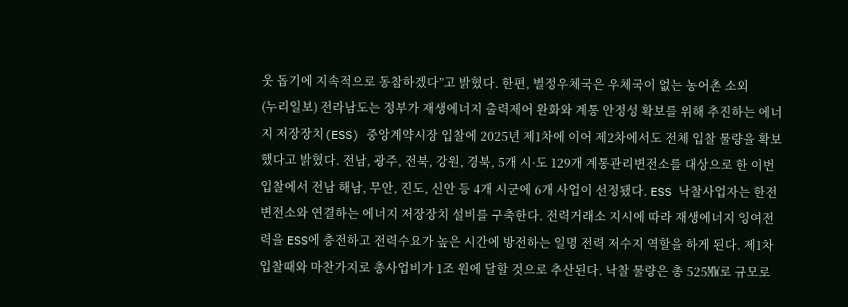웃 돕기에 지속적으로 동참하겠다”고 밝혔다. 한편, 별정우체국은 우체국이 없는 농어촌 소외
(누리일보) 전라남도는 정부가 재생에너지 출력제어 완화와 계통 안정성 확보를 위해 추진하는 에너지 저장장치(ESS) 중앙계약시장 입찰에 2025년 제1차에 이어 제2차에서도 전체 입찰 물량을 확보했다고 밝혔다. 전남, 광주, 전북, 강원, 경북, 5개 시·도 129개 계통관리변전소를 대상으로 한 이번 입찰에서 전남 해남, 무안, 진도, 신안 등 4개 시군에 6개 사업이 선정됐다. ESS 낙찰사업자는 한전 변전소와 연결하는 에너지 저장장치 설비를 구축한다. 전력거래소 지시에 따라 재생에너지 잉여전력을 ESS에 충전하고 전력수요가 높은 시간에 방전하는 일명 전력 저수지 역할을 하게 된다. 제1차 입찰때와 마찬가지로 총사업비가 1조 원에 달할 것으로 추산된다. 낙찰 물량은 총 525㎿로 규모로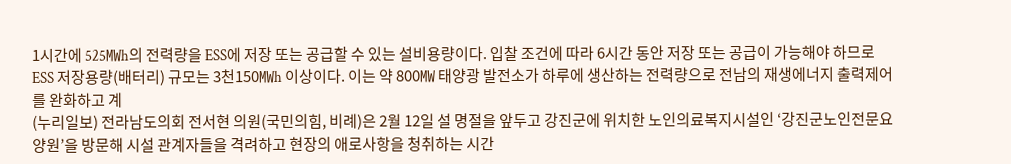1시간에 525㎿h의 전력량을 ESS에 저장 또는 공급할 수 있는 설비용량이다. 입찰 조건에 따라 6시간 동안 저장 또는 공급이 가능해야 하므로 ESS 저장용량(배터리) 규모는 3천150㎿h 이상이다. 이는 약 800㎿ 태양광 발전소가 하루에 생산하는 전력량으로 전남의 재생에너지 출력제어를 완화하고 계
(누리일보) 전라남도의회 전서현 의원(국민의힘, 비례)은 2월 12일 설 명절을 앞두고 강진군에 위치한 노인의료복지시설인 ‘강진군노인전문요양원’을 방문해 시설 관계자들을 격려하고 현장의 애로사항을 청취하는 시간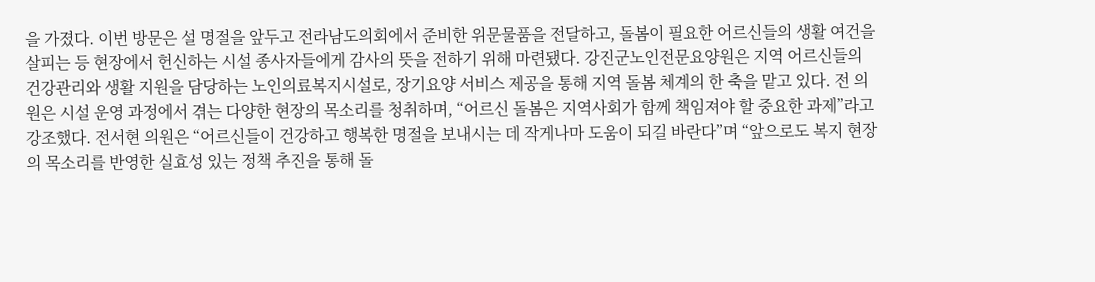을 가졌다. 이번 방문은 설 명절을 앞두고 전라남도의회에서 준비한 위문물품을 전달하고, 돌봄이 필요한 어르신들의 생활 여건을 살피는 등 현장에서 헌신하는 시설 종사자들에게 감사의 뜻을 전하기 위해 마련됐다. 강진군노인전문요양원은 지역 어르신들의 건강관리와 생활 지원을 담당하는 노인의료복지시설로, 장기요양 서비스 제공을 통해 지역 돌봄 체계의 한 축을 맡고 있다. 전 의원은 시설 운영 과정에서 겪는 다양한 현장의 목소리를 청취하며, “어르신 돌봄은 지역사회가 함께 책임져야 할 중요한 과제”라고 강조했다. 전서현 의원은 “어르신들이 건강하고 행복한 명절을 보내시는 데 작게나마 도움이 되길 바란다”며 “앞으로도 복지 현장의 목소리를 반영한 실효성 있는 정책 추진을 통해 돌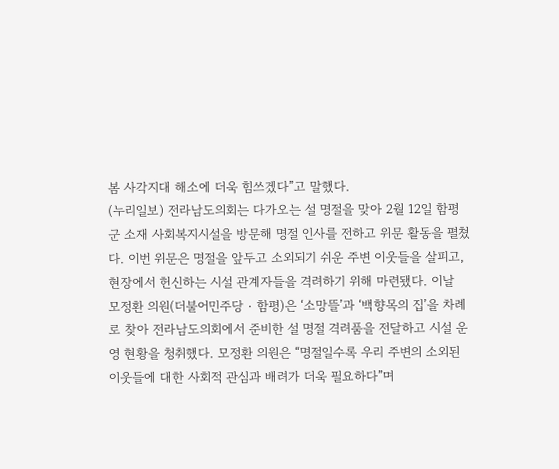봄 사각지대 해소에 더욱 힘쓰겠다”고 말했다.
(누리일보) 전라남도의회는 다가오는 설 명절을 맞아 2월 12일 함평군 소재 사회복지시설을 방문해 명절 인사를 전하고 위문 활동을 펼쳤다. 이번 위문은 명절을 앞두고 소외되기 쉬운 주변 이웃들을 살피고, 현장에서 헌신하는 시설 관계자들을 격려하기 위해 마련됐다. 이날 모정환 의원(더불어민주당‧함평)은 ‘소망뜰’과 ‘백향목의 집’을 차례로 찾아 전라남도의회에서 준비한 설 명절 격려품을 전달하고 시설 운영 현황을 청취했다. 모정환 의원은 “명절일수록 우리 주변의 소외된 이웃들에 대한 사회적 관심과 배려가 더욱 필요하다”며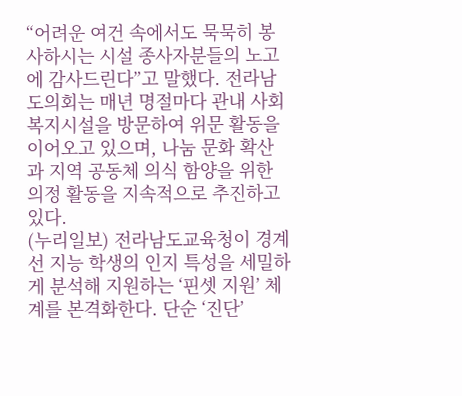“어려운 여건 속에서도 묵묵히 봉사하시는 시설 종사자분들의 노고에 감사드린다”고 말했다. 전라남도의회는 매년 명절마다 관내 사회복지시설을 방문하여 위문 활동을 이어오고 있으며, 나눔 문화 확산과 지역 공동체 의식 함양을 위한 의정 활동을 지속적으로 추진하고 있다.
(누리일보) 전라남도교육청이 경계선 지능 학생의 인지 특성을 세밀하게 분석해 지원하는 ‘핀셋 지원’ 체계를 본격화한다. 단순 ‘진단’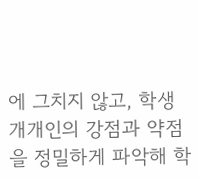에 그치지 않고, 학생 개개인의 강점과 약점을 정밀하게 파악해 학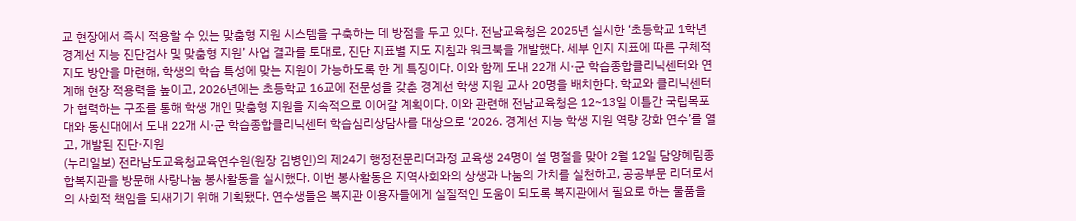교 현장에서 즉시 적용할 수 있는 맞춤형 지원 시스템을 구축하는 데 방점을 두고 있다. 전남교육청은 2025년 실시한 ‘초등학교 1학년 경계선 지능 진단검사 및 맞춤형 지원’ 사업 결과를 토대로, 진단 지표별 지도 지침과 워크북을 개발했다. 세부 인지 지표에 따른 구체적 지도 방안을 마련해, 학생의 학습 특성에 맞는 지원이 가능하도록 한 게 특징이다. 이와 함께 도내 22개 시·군 학습종합클리닉센터와 연계해 현장 적용력을 높이고, 2026년에는 초등학교 16교에 전문성을 갖춘 경계선 학생 지원 교사 20명을 배치한다. 학교와 클리닉센터가 협력하는 구조를 통해 학생 개인 맞춤형 지원을 지속적으로 이어갈 계획이다. 이와 관련해 전남교육청은 12~13일 이틀간 국립목포대와 동신대에서 도내 22개 시·군 학습종합클리닉센터 학습심리상담사를 대상으로 ‘2026. 경계선 지능 학생 지원 역량 강화 연수’를 열고, 개발된 진단·지원
(누리일보) 전라남도교육청교육연수원(원장 김병인)의 제24기 행정전문리더과정 교육생 24명이 설 명절을 맞아 2월 12일 담양혜림종합복지관을 방문해 사랑나눔 봉사활동을 실시했다. 이번 봉사활동은 지역사회와의 상생과 나눔의 가치를 실천하고, 공공부문 리더로서의 사회적 책임을 되새기기 위해 기획됐다. 연수생들은 복지관 이용자들에게 실질적인 도움이 되도록 복지관에서 필요로 하는 물품을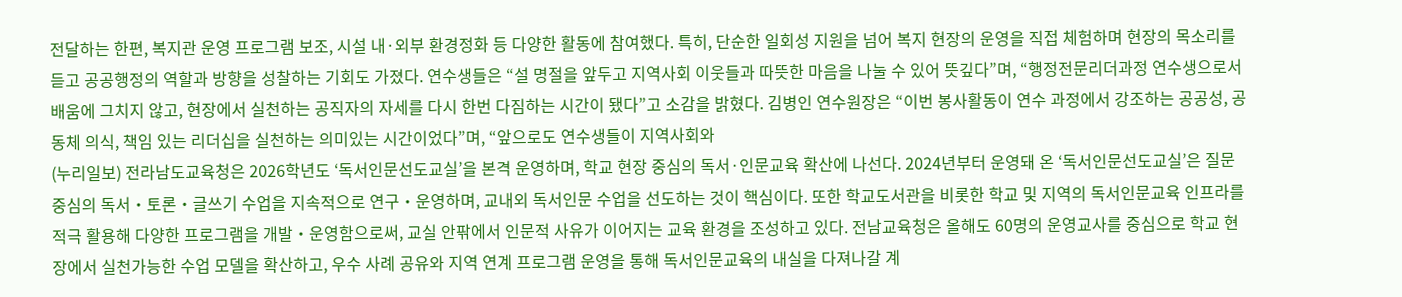전달하는 한편, 복지관 운영 프로그램 보조, 시설 내·외부 환경정화 등 다양한 활동에 참여했다. 특히, 단순한 일회성 지원을 넘어 복지 현장의 운영을 직접 체험하며 현장의 목소리를 듣고 공공행정의 역할과 방향을 성찰하는 기회도 가졌다. 연수생들은 “설 명절을 앞두고 지역사회 이웃들과 따뜻한 마음을 나눌 수 있어 뜻깊다”며, “행정전문리더과정 연수생으로서 배움에 그치지 않고, 현장에서 실천하는 공직자의 자세를 다시 한번 다짐하는 시간이 됐다”고 소감을 밝혔다. 김병인 연수원장은 “이번 봉사활동이 연수 과정에서 강조하는 공공성, 공동체 의식, 책임 있는 리더십을 실천하는 의미있는 시간이었다”며, “앞으로도 연수생들이 지역사회와
(누리일보) 전라남도교육청은 2026학년도 ‘독서인문선도교실’을 본격 운영하며, 학교 현장 중심의 독서·인문교육 확산에 나선다. 2024년부터 운영돼 온 ‘독서인문선도교실’은 질문 중심의 독서‧토론‧글쓰기 수업을 지속적으로 연구‧운영하며, 교내외 독서인문 수업을 선도하는 것이 핵심이다. 또한 학교도서관을 비롯한 학교 및 지역의 독서인문교육 인프라를 적극 활용해 다양한 프로그램을 개발‧운영함으로써, 교실 안팎에서 인문적 사유가 이어지는 교육 환경을 조성하고 있다. 전남교육청은 올해도 60명의 운영교사를 중심으로 학교 현장에서 실천가능한 수업 모델을 확산하고, 우수 사례 공유와 지역 연계 프로그램 운영을 통해 독서인문교육의 내실을 다져나갈 계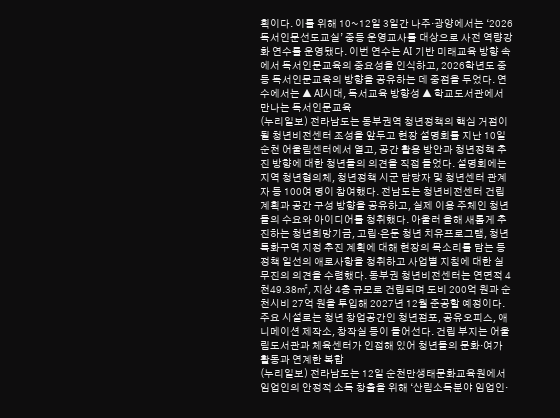획이다. 이를 위해 10~12일 3일간 나주‧광양에서는 ‘2026 독서인문선도교실’ 중등 운영교사를 대상으로 사전 역량강화 연수를 운영됐다. 이번 연수는 AI 기반 미래교육 방향 속에서 독서인문교육의 중요성을 인식하고, 2026학년도 중등 독서인문교육의 방향을 공유하는 데 중점을 두었다. 연수에서는 ▲ AI시대, 독서교육 방향성 ▲ 학교도서관에서 만나는 독서인문교육
(누리일보) 전라남도는 동부권역 청년정책의 핵심 거점이 될 청년비전센터 조성을 앞두고 현장 설명회를 지난 10일 순천 어울림센터에서 열고, 공간 활용 방안과 청년정책 추진 방향에 대한 청년들의 의견을 직접 들었다. 설명회에는 지역 청년협의체, 청년정책 시군 담당자 및 청년센터 관계자 등 100여 명이 참여했다. 전남도는 청년비전센터 건립 계획과 공간 구성 방향을 공유하고, 실제 이용 주체인 청년들의 수요와 아이디어를 청취했다. 아울러 올해 새롭게 추진하는 청년희망기금, 고립·은둔 청년 치유프로그램, 청년특화구역 지정 추진 계획에 대해 현장의 목소리를 담는 등 정책 일선의 애로사항을 청취하고 사업별 지침에 대한 실무진의 의견을 수렴했다. 동부권 청년비전센터는 연면적 4천49.38㎡, 지상 4층 규모로 건립되며 도비 200억 원과 순천시비 27억 원을 투입해 2027년 12월 준공할 예정이다. 주요 시설로는 청년 창업공간인 청년점포, 공유오피스, 애니메이션 제작소, 창작실 등이 들어선다. 건립 부지는 어울림도서관과 체육센터가 인접해 있어 청년들의 문화·여가 활동과 연계한 복합
(누리일보) 전라남도는 12일 순천만생태문화교육원에서 임업인의 안정적 소득 창출을 위해 ‘산림소득분야 임업인·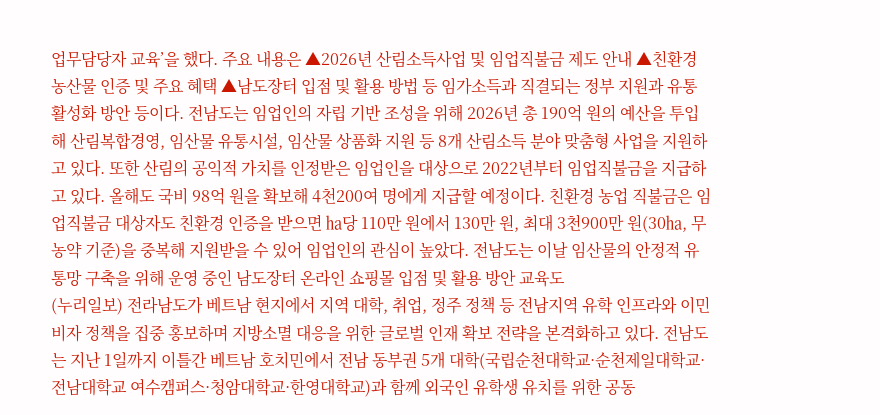업무담당자 교육’을 했다. 주요 내용은 ▲2026년 산림소득사업 및 임업직불금 제도 안내 ▲친환경농산물 인증 및 주요 혜택 ▲남도장터 입점 및 활용 방법 등 임가소득과 직결되는 정부 지원과 유통 활성화 방안 등이다. 전남도는 임업인의 자립 기반 조성을 위해 2026년 총 190억 원의 예산을 투입해 산림복합경영, 임산물 유통시설, 임산물 상품화 지원 등 8개 산림소득 분야 맞춤형 사업을 지원하고 있다. 또한 산림의 공익적 가치를 인정받은 임업인을 대상으로 2022년부터 임업직불금을 지급하고 있다. 올해도 국비 98억 원을 확보해 4천200여 명에게 지급할 예정이다. 친환경 농업 직불금은 임업직불금 대상자도 친환경 인증을 받으면 ㏊당 110만 원에서 130만 원, 최대 3천900만 원(30㏊, 무농약 기준)을 중복해 지원받을 수 있어 임업인의 관심이 높았다. 전남도는 이날 임산물의 안정적 유통망 구축을 위해 운영 중인 남도장터 온라인 쇼핑몰 입점 및 활용 방안 교육도
(누리일보) 전라남도가 베트남 현지에서 지역 대학, 취업, 정주 정책 등 전남지역 유학 인프라와 이민 비자 정책을 집중 홍보하며 지방소멸 대응을 위한 글로벌 인재 확보 전략을 본격화하고 있다. 전남도는 지난 1일까지 이틀간 베트남 호치민에서 전남 동부권 5개 대학(국립순천대학교·순천제일대학교·전남대학교 여수캠퍼스·청암대학교·한영대학교)과 함께 외국인 유학생 유치를 위한 공동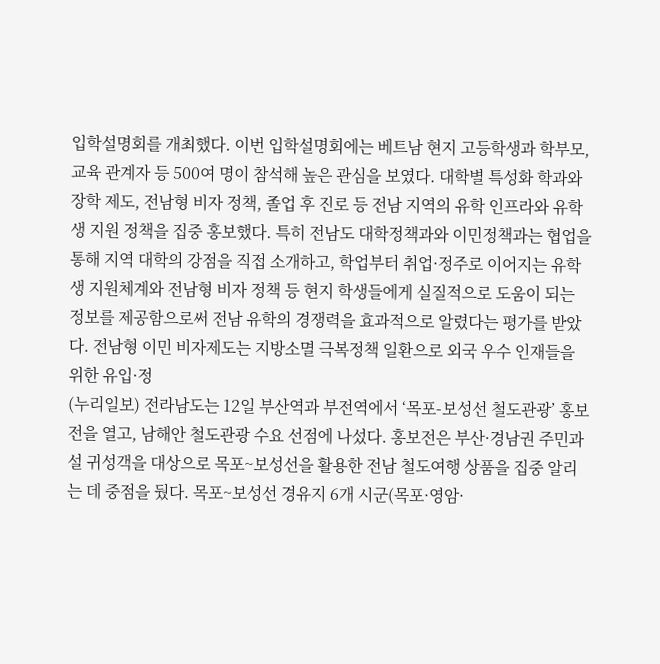입학설명회를 개최했다. 이번 입학설명회에는 베트남 현지 고등학생과 학부모, 교육 관계자 등 500여 명이 참석해 높은 관심을 보였다. 대학별 특성화 학과와 장학 제도, 전남형 비자 정책, 졸업 후 진로 등 전남 지역의 유학 인프라와 유학생 지원 정책을 집중 홍보했다. 특히 전남도 대학정책과와 이민정책과는 협업을 통해 지역 대학의 강점을 직접 소개하고, 학업부터 취업·정주로 이어지는 유학생 지원체계와 전남형 비자 정책 등 현지 학생들에게 실질적으로 도움이 되는 정보를 제공함으로써 전남 유학의 경쟁력을 효과적으로 알렸다는 평가를 받았다. 전남형 이민 비자제도는 지방소멸 극복정책 일환으로 외국 우수 인재들을 위한 유입·정
(누리일보) 전라남도는 12일 부산역과 부전역에서 ‘목포-보성선 철도관광’ 홍보전을 열고, 남해안 철도관광 수요 선점에 나섰다. 홍보전은 부산·경남권 주민과 설 귀성객을 대상으로 목포~보성선을 활용한 전남 철도여행 상품을 집중 알리는 데 중점을 뒀다. 목포~보성선 경유지 6개 시군(목포·영암·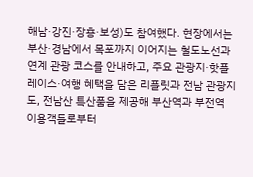해남·강진·장흥·보성)도 참여했다. 현장에서는 부산·경남에서 목포까지 이어지는 철도노선과 연계 관광 코스를 안내하고, 주요 관광지·핫플레이스·여행 혜택을 담은 리플릿과 전남 관광지도, 전남산 특산품을 제공해 부산역과 부전역 이용객들로부터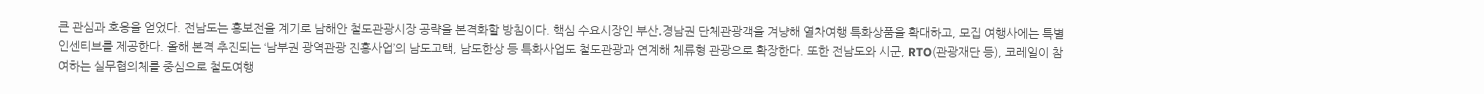큰 관심과 호응을 얻었다. 전남도는 홍보전을 계기로 남해안 철도관광시장 공략을 본격화할 방침이다. 핵심 수요시장인 부산․경남권 단체관광객을 겨냥해 열차여행 특화상품을 확대하고, 모집 여행사에는 특별 인센티브를 제공한다. 올해 본격 추진되는 ‘남부권 광역관광 진흥사업’의 남도고택, 남도한상 등 특화사업도 철도관광과 연계해 체류형 관광으로 확장한다. 또한 전남도와 시군, RTO(관광재단 등), 코레일이 참여하는 실무협의체를 중심으로 철도여행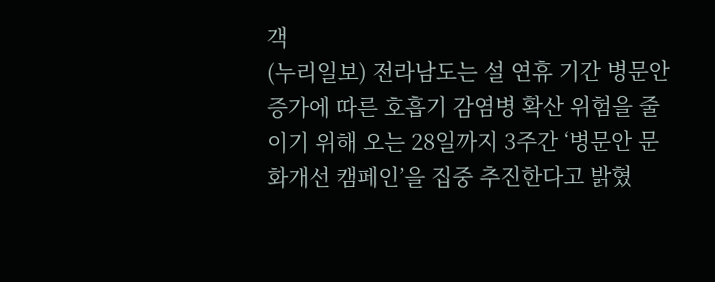객
(누리일보) 전라남도는 설 연휴 기간 병문안 증가에 따른 호흡기 감염병 확산 위험을 줄이기 위해 오는 28일까지 3주간 ‘병문안 문화개선 캠페인’을 집중 추진한다고 밝혔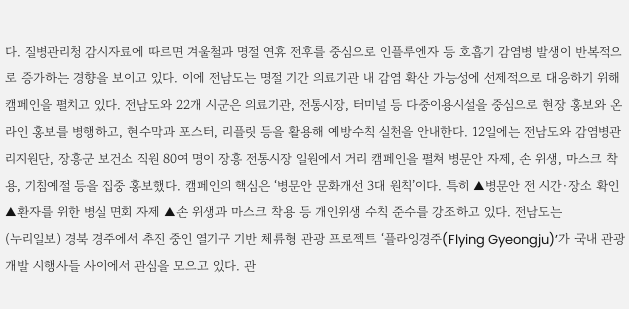다. 질병관리청 감시자료에 따르면 겨울철과 명절 연휴 전후를 중심으로 인플루엔자 등 호흡기 감염병 발생이 반복적으로 증가하는 경향을 보이고 있다. 이에 전남도는 명절 기간 의료기관 내 감염 확산 가능성에 선제적으로 대응하기 위해 캠페인을 펼치고 있다. 전남도와 22개 시군은 의료기관, 전통시장, 터미널 등 다중이용시설을 중심으로 현장 홍보와 온라인 홍보를 병행하고, 현수막과 포스터, 리플릿 등을 활용해 예방수칙 실천을 안내한다. 12일에는 전남도와 감염병관리지원단, 장흥군 보건소 직원 80여 명이 장흥 전통시장 일원에서 거리 캠페인을 펼쳐 병문안 자제, 손 위생, 마스크 착용, 기침예절 등을 집중 홍보했다. 캠페인의 핵심은 ‘병문안 문화개선 3대 원칙’이다. 특히 ▲병문안 전 시간·장소 확인 ▲환자를 위한 병실 면회 자제 ▲손 위생과 마스크 착용 등 개인위생 수칙 준수를 강조하고 있다. 전남도는
(누리일보) 경북 경주에서 추진 중인 열기구 기반 체류형 관광 프로젝트 ‘플라잉경주(Flying Gyeongju)’가 국내 관광개발 시행사들 사이에서 관심을 모으고 있다. 관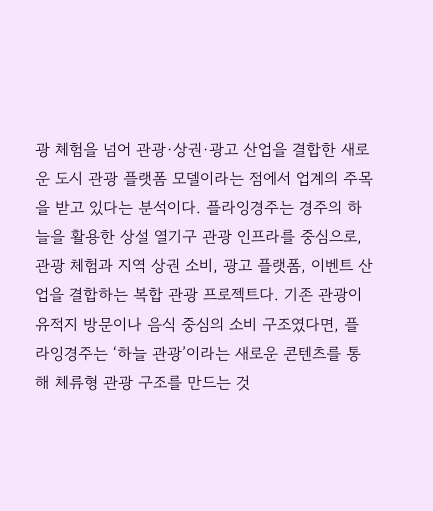광 체험을 넘어 관광·상권·광고 산업을 결합한 새로운 도시 관광 플랫폼 모델이라는 점에서 업계의 주목을 받고 있다는 분석이다. 플라잉경주는 경주의 하늘을 활용한 상설 열기구 관광 인프라를 중심으로, 관광 체험과 지역 상권 소비, 광고 플랫폼, 이벤트 산업을 결합하는 복합 관광 프로젝트다. 기존 관광이 유적지 방문이나 음식 중심의 소비 구조였다면, 플라잉경주는 ‘하늘 관광’이라는 새로운 콘텐츠를 통해 체류형 관광 구조를 만드는 것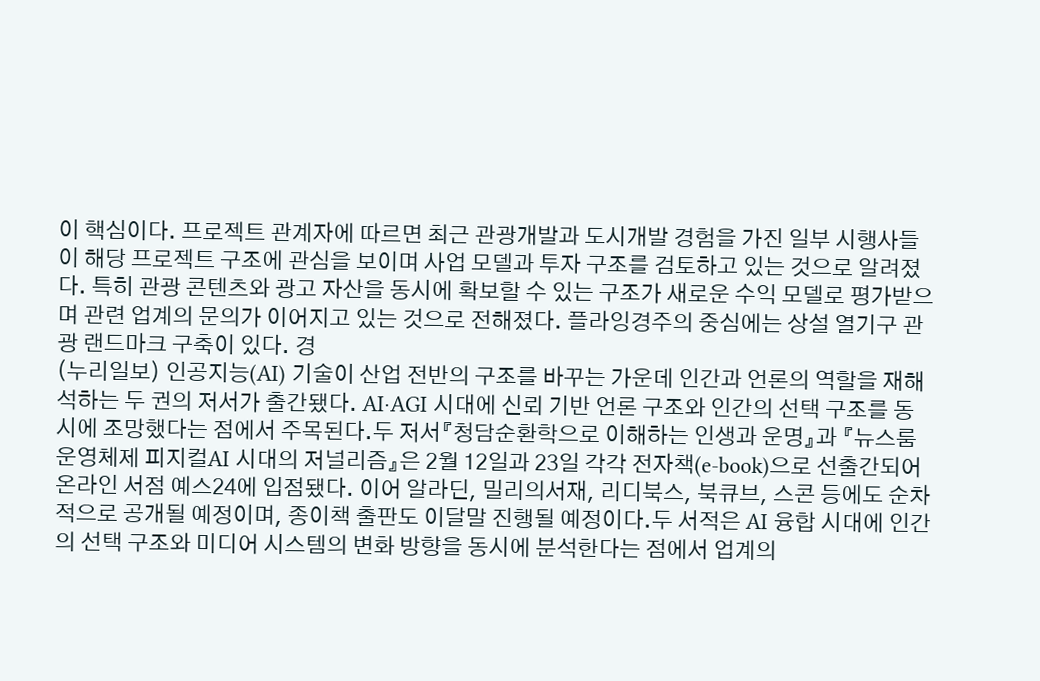이 핵심이다. 프로젝트 관계자에 따르면 최근 관광개발과 도시개발 경험을 가진 일부 시행사들이 해당 프로젝트 구조에 관심을 보이며 사업 모델과 투자 구조를 검토하고 있는 것으로 알려졌다. 특히 관광 콘텐츠와 광고 자산을 동시에 확보할 수 있는 구조가 새로운 수익 모델로 평가받으며 관련 업계의 문의가 이어지고 있는 것으로 전해졌다. 플라잉경주의 중심에는 상설 열기구 관광 랜드마크 구축이 있다. 경
(누리일보) 인공지능(AI) 기술이 산업 전반의 구조를 바꾸는 가운데 인간과 언론의 역할을 재해석하는 두 권의 저서가 출간됐다. AI·AGI 시대에 신뢰 기반 언론 구조와 인간의 선택 구조를 동시에 조망했다는 점에서 주목된다.두 저서『청담순환학으로 이해하는 인생과 운명』과 『뉴스룸 운영체제 피지컬AI 시대의 저널리즘』은 2월 12일과 23일 각각 전자책(e-book)으로 선출간되어 온라인 서점 예스24에 입점됐다. 이어 알라딘, 밀리의서재, 리디북스, 북큐브, 스콘 등에도 순차적으로 공개될 예정이며, 종이책 출판도 이달말 진행될 예정이다.두 서적은 AI 융합 시대에 인간의 선택 구조와 미디어 시스템의 변화 방향을 동시에 분석한다는 점에서 업계의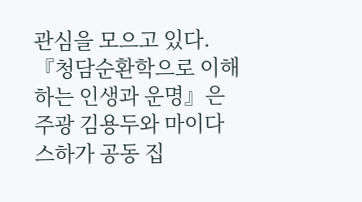관심을 모으고 있다. 『청담순환학으로 이해하는 인생과 운명』은 주광 김용두와 마이다스하가 공동 집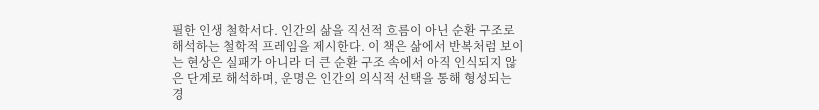필한 인생 철학서다. 인간의 삶을 직선적 흐름이 아닌 순환 구조로 해석하는 철학적 프레임을 제시한다. 이 책은 삶에서 반복처럼 보이는 현상은 실패가 아니라 더 큰 순환 구조 속에서 아직 인식되지 않은 단계로 해석하며, 운명은 인간의 의식적 선택을 통해 형성되는 경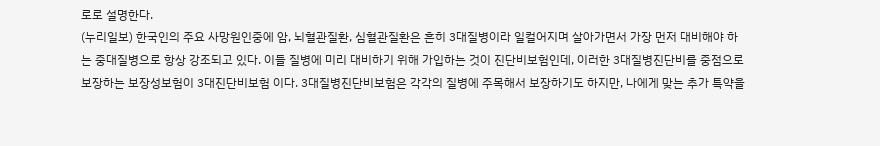로로 설명한다.
(누리일보) 한국인의 주요 사망원인중에 암, 뇌혈관질환, 심혈관질환은 흔히 3대질병이라 일컬어지며 살아가면서 가장 먼저 대비해야 하는 중대질병으로 항상 강조되고 있다. 이들 질병에 미리 대비하기 위해 가입하는 것이 진단비보험인데, 이러한 3대질병진단비를 중점으로 보장하는 보장성보험이 3대진단비보험 이다. 3대질병진단비보험은 각각의 질병에 주목해서 보장하기도 하지만, 나에게 맞는 추가 특약을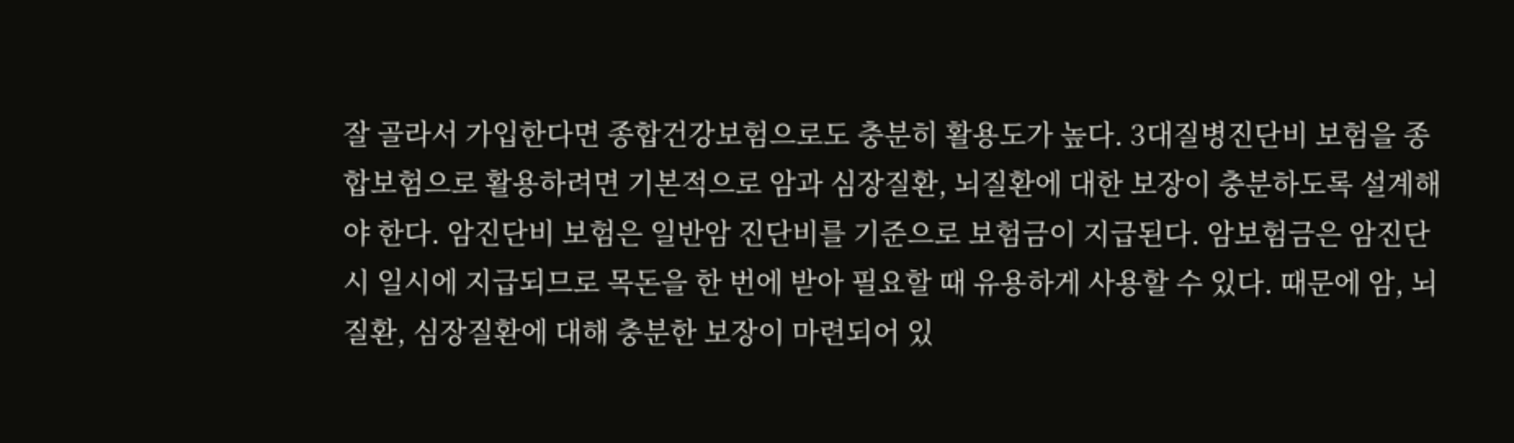잘 골라서 가입한다면 종합건강보험으로도 충분히 활용도가 높다. 3대질병진단비 보험을 종합보험으로 활용하려면 기본적으로 암과 심장질환, 뇌질환에 대한 보장이 충분하도록 설계해야 한다. 암진단비 보험은 일반암 진단비를 기준으로 보험금이 지급된다. 암보험금은 암진단시 일시에 지급되므로 목돈을 한 번에 받아 필요할 때 유용하게 사용할 수 있다. 때문에 암, 뇌질환, 심장질환에 대해 충분한 보장이 마련되어 있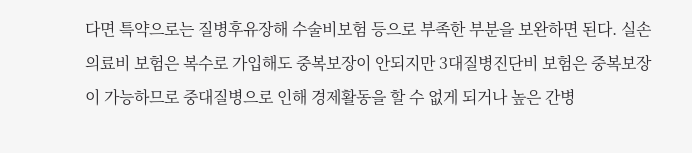다면 특약으로는 질병후유장해 수술비보험 등으로 부족한 부분을 보완하면 된다. 실손의료비 보험은 복수로 가입해도 중복보장이 안되지만 3대질병진단비 보험은 중복보장이 가능하므로 중대질병으로 인해 경제활동을 할 수 없게 되거나 높은 간병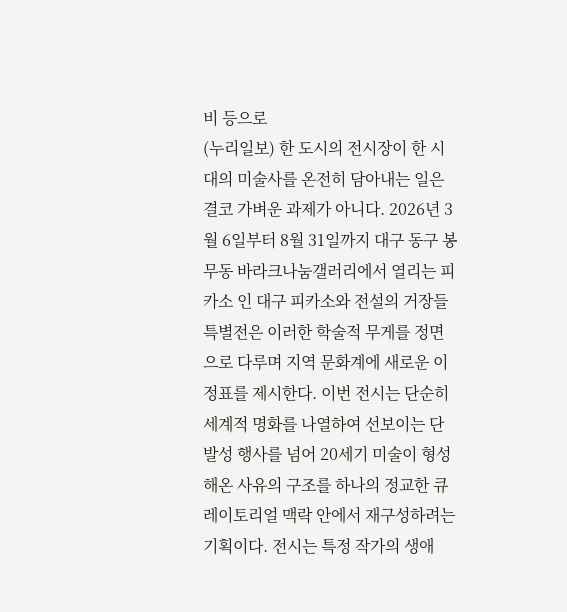비 등으로
(누리일보) 한 도시의 전시장이 한 시대의 미술사를 온전히 담아내는 일은 결코 가벼운 과제가 아니다. 2026년 3월 6일부터 8월 31일까지 대구 동구 봉무동 바라크나눔갤러리에서 열리는 피카소 인 대구 피카소와 전설의 거장들 특별전은 이러한 학술적 무게를 정면으로 다루며 지역 문화계에 새로운 이정표를 제시한다. 이번 전시는 단순히 세계적 명화를 나열하여 선보이는 단발성 행사를 넘어 20세기 미술이 형성해온 사유의 구조를 하나의 정교한 큐레이토리얼 맥락 안에서 재구성하려는 기획이다. 전시는 특정 작가의 생애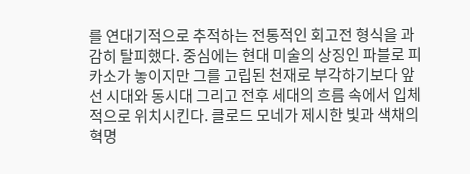를 연대기적으로 추적하는 전통적인 회고전 형식을 과감히 탈피했다. 중심에는 현대 미술의 상징인 파블로 피카소가 놓이지만 그를 고립된 천재로 부각하기보다 앞선 시대와 동시대 그리고 전후 세대의 흐름 속에서 입체적으로 위치시킨다. 클로드 모네가 제시한 빛과 색채의 혁명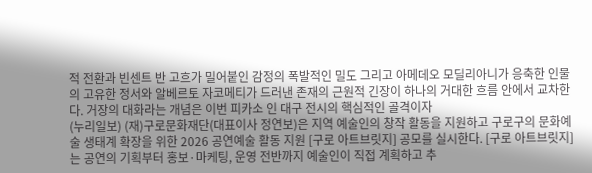적 전환과 빈센트 반 고흐가 밀어붙인 감정의 폭발적인 밀도 그리고 아메데오 모딜리아니가 응축한 인물의 고유한 정서와 알베르토 자코메티가 드러낸 존재의 근원적 긴장이 하나의 거대한 흐름 안에서 교차한다. 거장의 대화라는 개념은 이번 피카소 인 대구 전시의 핵심적인 골격이자
(누리일보) (재)구로문화재단(대표이사 정연보)은 지역 예술인의 창작 활동을 지원하고 구로구의 문화예술 생태계 확장을 위한 2026 공연예술 활동 지원 [구로 아트브릿지] 공모를 실시한다. [구로 아트브릿지]는 공연의 기획부터 홍보·마케팅, 운영 전반까지 예술인이 직접 계획하고 추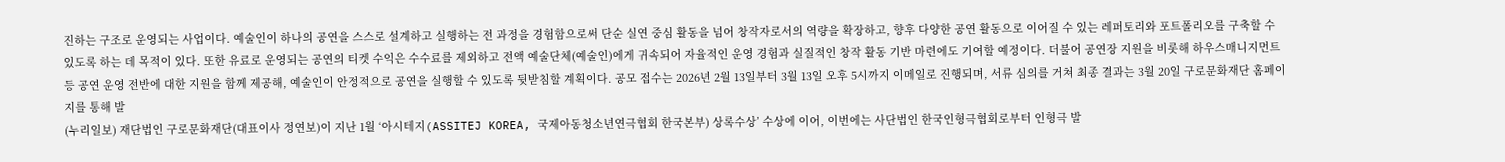진하는 구조로 운영되는 사업이다. 예술인이 하나의 공연을 스스로 설계하고 실행하는 전 과정을 경험함으로써 단순 실연 중심 활동을 넘어 창작자로서의 역량을 확장하고, 향후 다양한 공연 활동으로 이어질 수 있는 레퍼토리와 포트폴리오를 구축할 수 있도록 하는 데 목적이 있다. 또한 유료로 운영되는 공연의 티켓 수익은 수수료를 제외하고 전액 예술단체(예술인)에게 귀속되어 자율적인 운영 경험과 실질적인 창작 활동 기반 마련에도 기여할 예정이다. 더불어 공연장 지원을 비롯해 하우스매니지먼트 등 공연 운영 전반에 대한 지원을 함께 제공해, 예술인이 안정적으로 공연을 실행할 수 있도록 뒷받침할 계획이다. 공모 접수는 2026년 2월 13일부터 3월 13일 오후 5시까지 이메일로 진행되며, 서류 심의를 거쳐 최종 결과는 3월 20일 구로문화재단 홈페이지를 통해 발
(누리일보) 재단법인 구로문화재단(대표이사 정연보)이 지난 1월 ‘아시테지(ASSITEJ KOREA, 국제아동청소년연극협회 한국본부) 상록수상’ 수상에 이어, 이번에는 사단법인 한국인형극협회로부터 인형극 발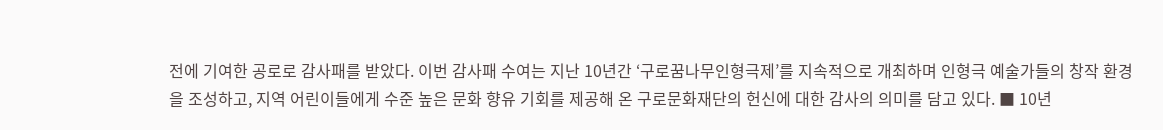전에 기여한 공로로 감사패를 받았다. 이번 감사패 수여는 지난 10년간 ‘구로꿈나무인형극제’를 지속적으로 개최하며 인형극 예술가들의 창작 환경을 조성하고, 지역 어린이들에게 수준 높은 문화 향유 기회를 제공해 온 구로문화재단의 헌신에 대한 감사의 의미를 담고 있다. ■ 10년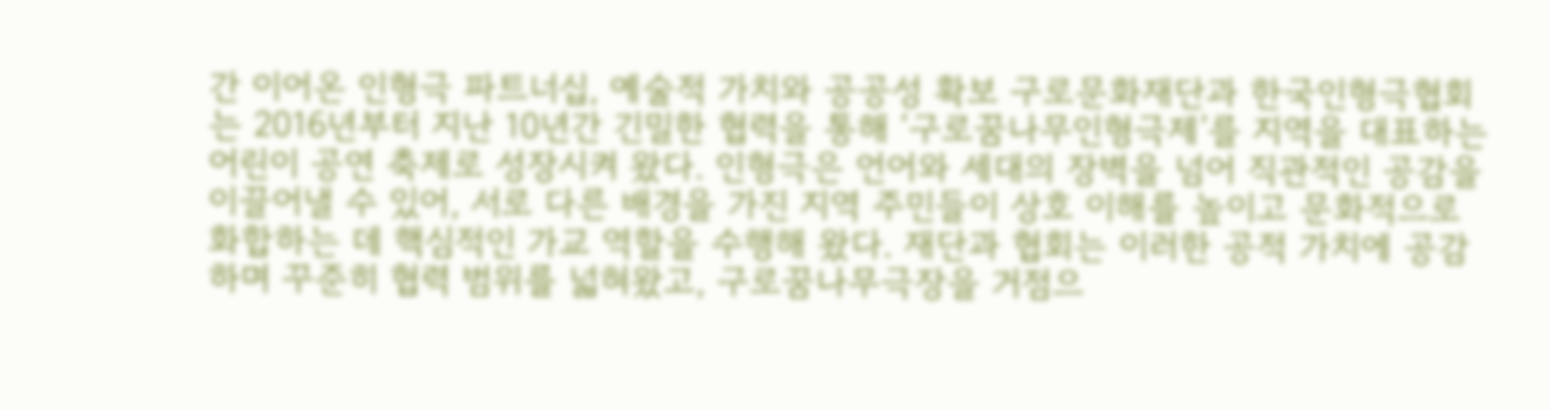간 이어온 인형극 파트너십, 예술적 가치와 공공성 확보 구로문화재단과 한국인형극협회는 2016년부터 지난 10년간 긴밀한 협력을 통해 ‘구로꿈나무인형극제’를 지역을 대표하는 어린이 공연 축제로 성장시켜 왔다. 인형극은 언어와 세대의 장벽을 넘어 직관적인 공감을 이끌어낼 수 있어, 서로 다른 배경을 가진 지역 주민들이 상호 이해를 높이고 문화적으로 화합하는 데 핵심적인 가교 역할을 수행해 왔다. 재단과 협회는 이러한 공적 가치에 공감하며 꾸준히 협력 범위를 넓혀왔고, 구로꿈나무극장을 거점으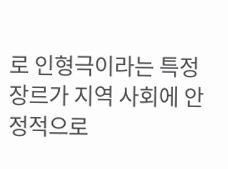로 인형극이라는 특정 장르가 지역 사회에 안정적으로